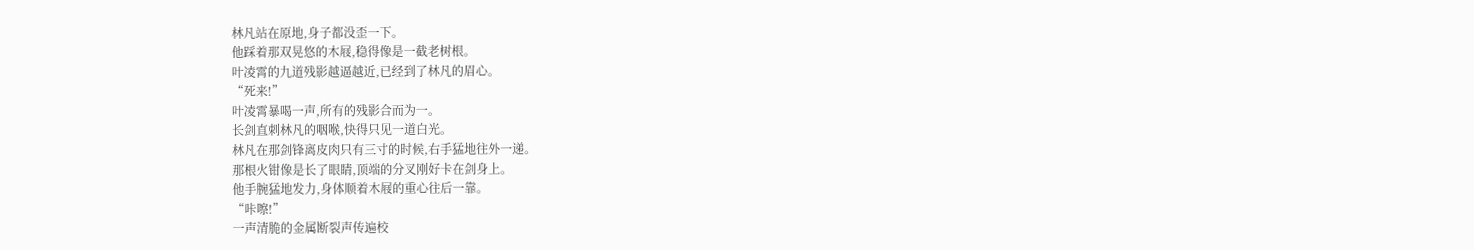林凡站在原地,身子都没歪一下。
他踩着那双晃悠的木屐,稳得像是一截老树根。
叶凌霄的九道残影越逼越近,已经到了林凡的眉心。
“死来!”
叶凌霄暴喝一声,所有的残影合而为一。
长剑直刺林凡的咽喉,快得只见一道白光。
林凡在那剑锋离皮肉只有三寸的时候,右手猛地往外一递。
那根火钳像是长了眼睛,顶端的分叉刚好卡在剑身上。
他手腕猛地发力,身体顺着木屐的重心往后一靠。
“咔嚓!”
一声清脆的金属断裂声传遍校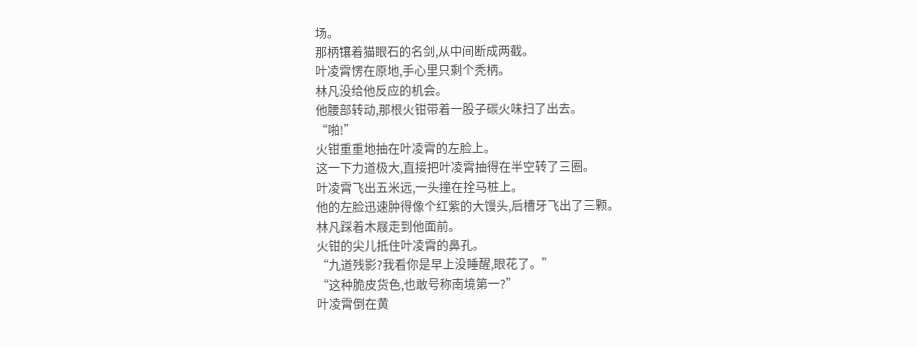场。
那柄镶着猫眼石的名剑,从中间断成两截。
叶凌霄愣在原地,手心里只剩个秃柄。
林凡没给他反应的机会。
他腰部转动,那根火钳带着一股子碳火味扫了出去。
“啪!”
火钳重重地抽在叶凌霄的左脸上。
这一下力道极大,直接把叶凌霄抽得在半空转了三圈。
叶凌霄飞出五米远,一头撞在拴马桩上。
他的左脸迅速肿得像个红紫的大馒头,后槽牙飞出了三颗。
林凡踩着木屐走到他面前。
火钳的尖儿抵住叶凌霄的鼻孔。
“九道残影?我看你是早上没睡醒,眼花了。”
“这种脆皮货色,也敢号称南境第一?”
叶凌霄倒在黄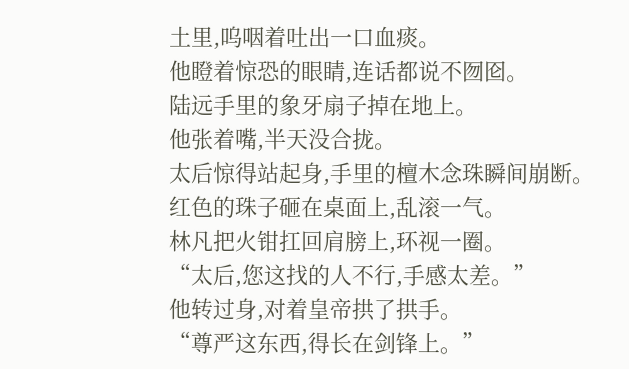土里,呜咽着吐出一口血痰。
他瞪着惊恐的眼睛,连话都说不囫囵。
陆远手里的象牙扇子掉在地上。
他张着嘴,半天没合拢。
太后惊得站起身,手里的檀木念珠瞬间崩断。
红色的珠子砸在桌面上,乱滚一气。
林凡把火钳扛回肩膀上,环视一圈。
“太后,您这找的人不行,手感太差。”
他转过身,对着皇帝拱了拱手。
“尊严这东西,得长在剑锋上。”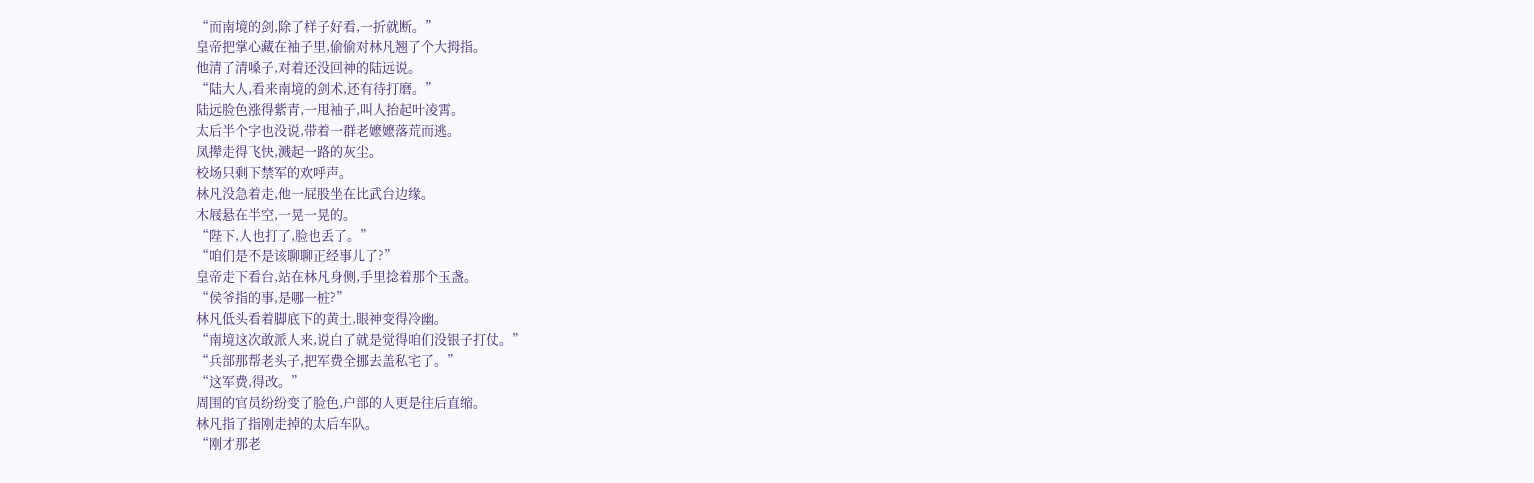“而南境的剑,除了样子好看,一折就断。”
皇帝把掌心藏在袖子里,偷偷对林凡翘了个大拇指。
他清了清嗓子,对着还没回神的陆远说。
“陆大人,看来南境的剑术,还有待打磨。”
陆远脸色涨得紫青,一甩袖子,叫人抬起叶凌霄。
太后半个字也没说,带着一群老嬷嬷落荒而逃。
凤撵走得飞快,溅起一路的灰尘。
校场只剩下禁军的欢呼声。
林凡没急着走,他一屁股坐在比武台边缘。
木屐悬在半空,一晃一晃的。
“陛下,人也打了,脸也丢了。”
“咱们是不是该聊聊正经事儿了?”
皇帝走下看台,站在林凡身侧,手里捻着那个玉盏。
“侯爷指的事,是哪一桩?”
林凡低头看着脚底下的黄土,眼神变得冷幽。
“南境这次敢派人来,说白了就是觉得咱们没银子打仗。”
“兵部那帮老头子,把军费全挪去盖私宅了。”
“这军费,得改。”
周围的官员纷纷变了脸色,户部的人更是往后直缩。
林凡指了指刚走掉的太后车队。
“刚才那老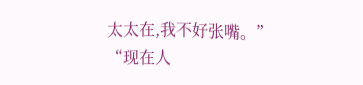太太在,我不好张嘴。”
“现在人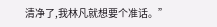清净了,我林凡就想要个准话。”